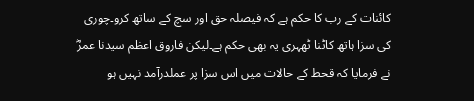کائنات کے رب کا حکم ہے کہ فیصلہ حق اور سچ کے ساتھ کرو۔چوری کی سزا ہاتھ کاٹنا ٹھہری یہ بھی حکم ہے۔لیکن فاروق اعظم سیدنا عمرؓ نے فرمایا کہ قحط کے حالات میں اس سزا پر عملدرآمد نہیں ہو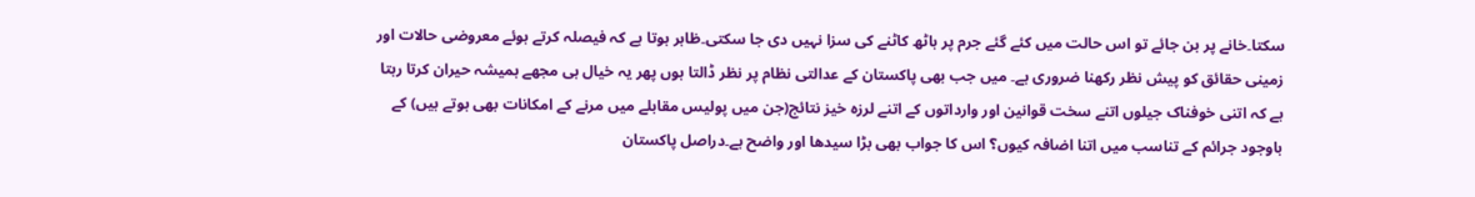سکتا۔خانے پر بن جائے تو اس حالت میں کئے گئے جرم پر ہاٹھ کاٹنے کی سزا نہیں دی جا سکتی۔ظاہر ہوتا ہے کہ فیصلہ کرتے ہوئے معروضی حالات اور زمینی حقائق کو پیش نظر رکھنا ضروری ہے۔ میں جب بھی پاکستان کے عدالتی نظام پر نظر ڈالتا ہوں پھر یہ خیال ہی مجھے ہمیشہ حیران کرتا رہتا ہے کہ اتنی خوفناک جیلوں اتنے سخت قوانین اور وارداتوں کے اتنے لرزہ خیز نتائج(جن میں پولیس مقابلے میں مرنے کے امکانات بھی ہوتے ہیں) کے باوجود جرائم کے تناسب میں اتنا اضافہ کیوں؟ اس کا جواب بھی بڑا سیدھا اور واضح ہے۔دراصل پاکستان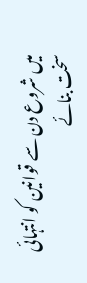میں شروع دن سے قوانین کو انتہائی سخت بنائے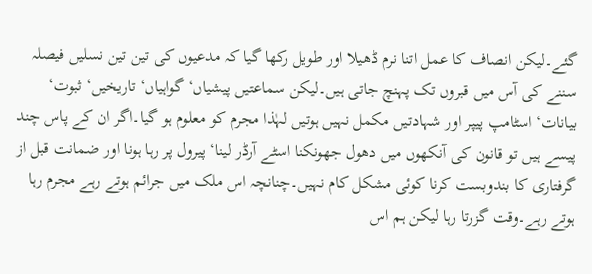گئے۔لیکن انصاف کا عمل اتنا نرم ڈھیلا اور طویل رکھا گیا کہ مدعیوں کی تین تین نسلیں فیصلہ سننے کی آس میں قبروں تک پہنچ جاتی ہیں۔لیکن سماعتیں پیشیاں‘ گواہیاں‘ تاریخیں‘ ثبوت‘ بیانات‘ اسٹامپ پیپر اور شہادتیں مکمل نہیں ہوتیں لہٰذا مجرم کو معلوم ہو گیا۔اگر ان کے پاس چند پیسے ہیں تو قانون کی آنکھوں میں دھول جھونکنا اسٹے آرڈر لینا‘ پیرول پر رہا ہونا اور ضمانت قبل از گرفتاری کا بندوبست کرنا کوئی مشکل کام نہیں۔چنانچہ اس ملک میں جرائم ہوتے رہے مجرم رہا ہوتے رہے۔وقت گزرتا رہا لیکن ہم اس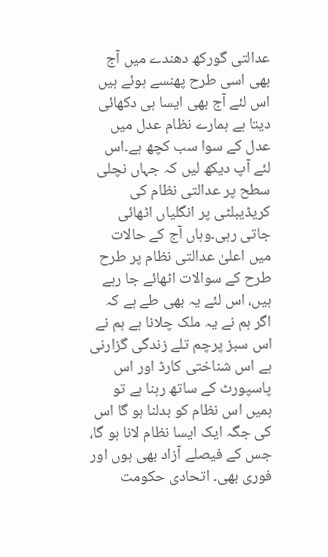عدالتی گورکھ دھندے میں آج بھی اسی طرح پھنسے ہوئے ہیں اس لئے آج بھی ایسا ہی دکھائی دیتا ہے ہمارے نظام عدل میں عدل کے سوا سب کچھ ہے۔اس لئے آپ دیکھ لیں کہ جہاں نچلی سطح پر عدالتی نظام کی کریڈیبلٹی پر انگلیاں اٹھائی جاتی رہی۔وہاں آج کے حالات میں اعلیٰ عدالتی نظام پر طرح طرح کے سوالات اٹھائے جا رہے ہیں، اس لئے یہ بھی طے ہے کہ اگر ہم نے یہ ملک چلانا ہے ہم نے اس سبز پرچم تلے زندگی گزارنی ہے اس شناختی کارڈ اور اس پاسپورٹ کے ساتھ رہنا ہے تو ہمیں اس نظام کو بدلنا ہو گا اس کی جگہ ایک ایسا نظام لانا ہو گا، جس کے فیصلے آزاد بھی ہوں اور فوری بھی۔ اتحادی حکومت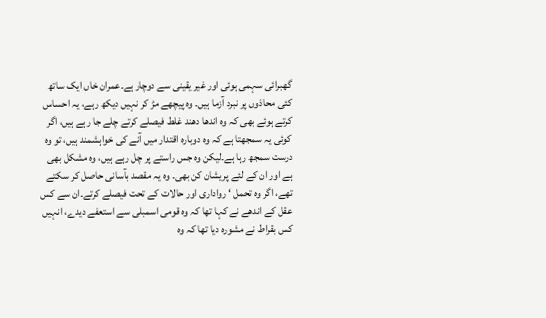گھبرائی سہمی ہوئی اور غیر یقینی سے دوچار ہے۔عمران خاں ایک ساتھ کئی محاذوں پر نبرد آزما ہیں۔ وہ پیچھے مڑ کر نہیں دیکھ رہے، یہ احساس کرتے ہوئے بھی کہ وہ اندھا دھند غلط فیصلے کرتے چلے جا رہے ہیں، اگر کوئی یہ سمجھتا ہے کہ وہ دوبارہ اقتدار میں آنے کی خواہشمند ہیں، تو وہ درست سمجھ رہا ہے۔لیکن وہ جس راستے پر چل رہے ہیں، وہ مشکل بھی ہے اور ان کے لئے پریشان کن بھی۔ وہ یہ مقصد بآسانی حاصل کر سکتے تھے، اگر وہ تحمل ‘ رواداری اور حالات کے تحت فیصلے کرتے۔ان سے کس عقل کے اندھے نے کہا تھا کہ وہ قومی اسمبلی سے استعفے دیدے، انہیں کس بقراط نے مشورہ دیا تھا کہ وہ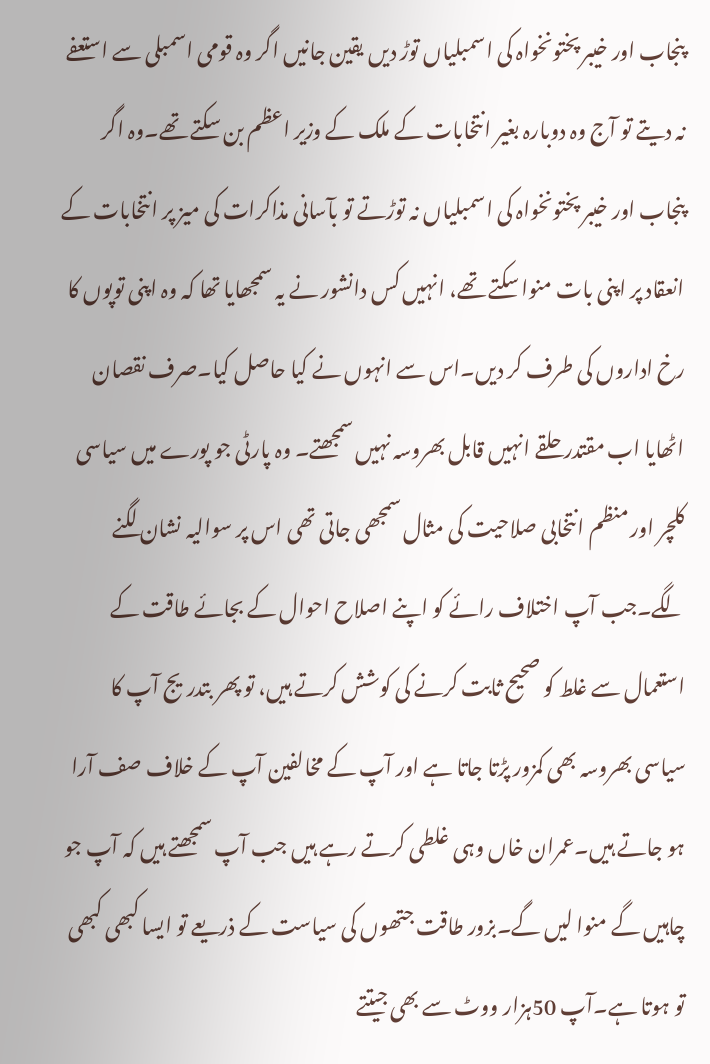پنجاب اور خیبر پختونخواہ کی اسمبلیاں توڑ دیں یقین جانیں اگر وہ قومی اسمبلی سے استعفے نہ دیتے تو آج وہ دوبارہ بغیر انتخابات کے ملک کے وزیر اعظم بن سکتے تھے۔وہ اگر پنجاب اور خیبر پختونخواہ کی اسمبلیاں نہ توڑتے تو بآسانی مذاکرات کی میز پر انتخابات کے انعقاد پر اپنی بات منوا سکتے تھے، انہیں کس دانشور نے یہ سمجھایا تھا کہ وہ اپنی توپوں کا رخ اداروں کی طرف کر دیں۔اس سے انہوں نے کیا حاصل کیا۔صرف نقصان اٹھایا اب مقتدر حلقے انہیں قابل بھروسہ نہیں سمجھتے۔ وہ پارٹی جو پورے میں سیاسی کلچر اور منظم انتخابی صلاحیت کی مثال سمجھی جاتی تھی اس پر سوالیہ نشان لگنے لگے۔جب آپ اختلاف رائے کو اپنے اصلاح احوال کے بجائے طاقت کے استعمال سے غلط کو صحیح ثابت کرنے کی کوشش کرتے ہیں، تو پھر بتدریج آپ کا سیاسی بھروسہ بھی کمزور پڑتا جاتا ہے اور آپ کے مخالفین آپ کے خلاف صف آرا ہو جاتے ہیں۔عمران خاں وہی غلطی کرتے رہے ہیں جب آپ سمجھتے ہیں کہ آپ جو چاہیں گے منوا لیں گے۔بزور طاقت جتھوں کی سیاست کے ذریعے تو ایسا کبھی کبھی تو ہوتا ہے۔آپ 50ہزار ووٹ سے بھی جیتتے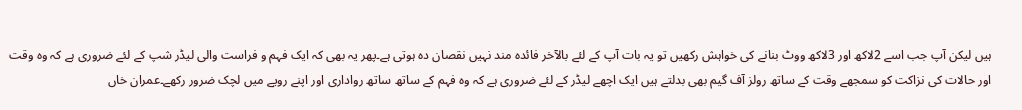ہیں لیکن آپ جب اسے 2لاکھ اور 3لاکھ ووٹ بنانے کی خواہش رکھیں تو یہ بات آپ کے لئے بالآخر فائدہ مند نہیں نقصان دہ ہوتی ہے۔پھر یہ بھی کہ ایک فہم و فراست والی لیڈر شپ کے لئے ضروری ہے کہ وہ وقت اور حالات کی نزاکت کو سمجھے وقت کے ساتھ رولز آف گیم بھی بدلتے ہیں ایک اچھے لیڈر کے لئے ضروری ہے کہ وہ فہم کے ساتھ ساتھ رواداری اور اپنے رویے میں لچک ضرور رکھے۔عمران خاں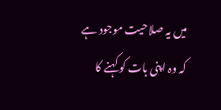میں یہ صلاحیت موجود ہے کہ وہ اپنی بات کو کہنے کا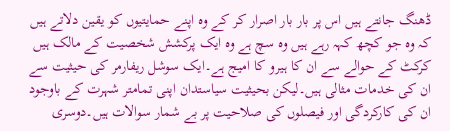ڈھنگ جانتے ہیں اس پر بار بار اصرار کر کے وہ اپنے حمایتیوں کو یقین دلاتے ہیں کہ وہ جو کچھ کہہ رہے ہیں وہ سچ ہے وہ ایک پرکشش شخصیت کے مالک ہیں کرکٹ کے حوالے سے ان کا ہیرو کا امیج ہے۔ایک سوشل ریفارمر کی حیثیت سے ان کی خدمات مثالی ہیں۔لیکن بحیثیت سیاستدان اپنی تمامتر شہرت کے باوجود ان کی کارکردگی اور فیصلوں کی صلاحیت پر بے شمار سوالات ہیں۔دوسری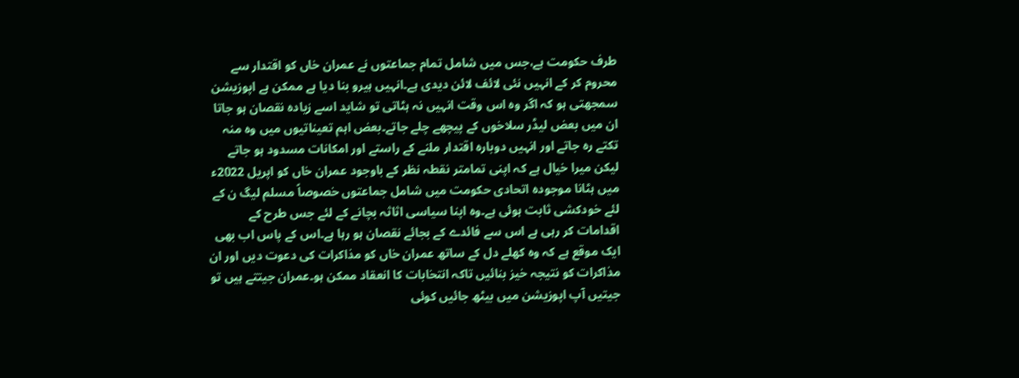طرف حکومت ہے،جس میں شامل تمام جماعتوں نے عمران خاں کو اقتدار سے محروم کر کے انہیں نئی لائف لائن دیدی ہے۔انہیں ہیرو بنا دیا ہے ممکن ہے اپوزیشن سمجھتی ہو کہ اگر وہ اس وقت انہیں نہ ہٹاتی تو شاید اسے زیادہ نقصان ہو جاتا ان میں بعض لیڈر سلاخوں کے پیچھے چلے جاتے۔بعض اہم تعیناتیوں میں وہ منہ تکتے رہ جاتے اور انہیں دوبارہ اقتدار ملنے کے راستے اور امکانات مسدود ہو جاتے لیکن میرا خیال ہے کہ اپنی تمامتر نقطہ نظر کے باوجود عمران خاں کو اپریل 2022ء میں ہٹانا موجودہ اتحادی حکومت میں شامل جماعتوں خصوصاً مسلم لیگ ن کے لئے خودکشی ثابت ہوئی ہے۔وہ اپنا سیاسی اثاثہ بچانے کے لئے جس طرح کے اقدامات کر رہی ہے اس سے فائدے کے بجائے نقصان ہو رہا ہے۔اس کے پاس اب بھی ایک موقع ہے کہ وہ کھلے دل کے ساتھ عمران خاں کو مذاکرات کی دعوت دیں اور ان مذاکرات کو نتیجہ خیز بنائیں تاکہ انتخابات کا انعقاد ممکن ہو۔عمران جیتتے ہیں تو جیتیں آپ اپوزیشن میں بیٹھ جائیں کوئی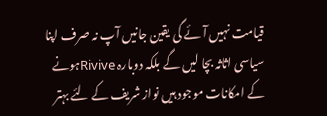قیامت نہیں آئے گی یقین جانیں آپ نہ صرف اپنا سیاسی اثاثہ بچا لیں گے بلکہ دوبارہ Riviveہونے کے امکانات موجود ہیں نواز شریف کے لئے بہتر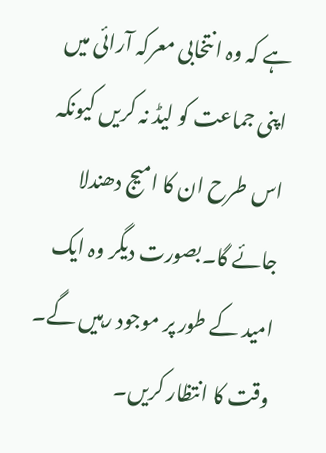ہے کہ وہ انتخابی معرکہ آرائی میں اپنی جماعت کو لیڈ نہ کریں کیونکہ اس طرح ان کا امیج دھندلا جائے گا۔بصورت دیگر وہ ایک امید کے طور پر موجود رہیں گے۔ وقت کا انتظار کریں۔